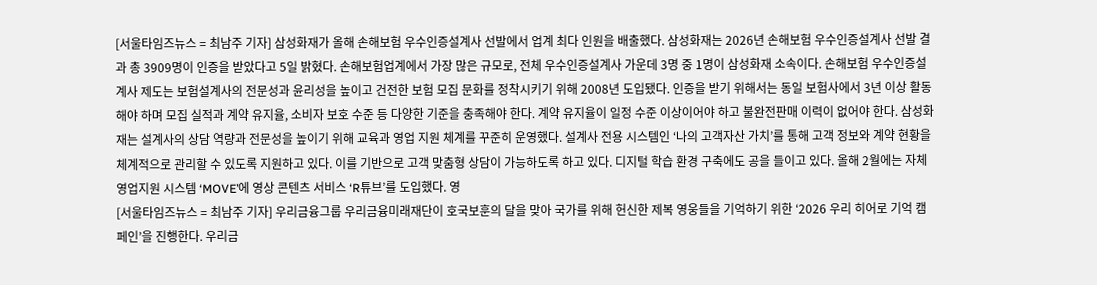[서울타임즈뉴스 = 최남주 기자] 삼성화재가 올해 손해보험 우수인증설계사 선발에서 업계 최다 인원을 배출했다. 삼성화재는 2026년 손해보험 우수인증설계사 선발 결과 총 3909명이 인증을 받았다고 5일 밝혔다. 손해보험업계에서 가장 많은 규모로, 전체 우수인증설계사 가운데 3명 중 1명이 삼성화재 소속이다. 손해보험 우수인증설계사 제도는 보험설계사의 전문성과 윤리성을 높이고 건전한 보험 모집 문화를 정착시키기 위해 2008년 도입됐다. 인증을 받기 위해서는 동일 보험사에서 3년 이상 활동해야 하며 모집 실적과 계약 유지율, 소비자 보호 수준 등 다양한 기준을 충족해야 한다. 계약 유지율이 일정 수준 이상이어야 하고 불완전판매 이력이 없어야 한다. 삼성화재는 설계사의 상담 역량과 전문성을 높이기 위해 교육과 영업 지원 체계를 꾸준히 운영했다. 설계사 전용 시스템인 ‘나의 고객자산 가치’를 통해 고객 정보와 계약 현황을 체계적으로 관리할 수 있도록 지원하고 있다. 이를 기반으로 고객 맞춤형 상담이 가능하도록 하고 있다. 디지털 학습 환경 구축에도 공을 들이고 있다. 올해 2월에는 자체 영업지원 시스템 ‘MOVE’에 영상 콘텐츠 서비스 ‘R튜브’를 도입했다. 영
[서울타임즈뉴스 = 최남주 기자] 우리금융그룹 우리금융미래재단이 호국보훈의 달을 맞아 국가를 위해 헌신한 제복 영웅들을 기억하기 위한 ‘2026 우리 히어로 기억 캠페인’을 진행한다. 우리금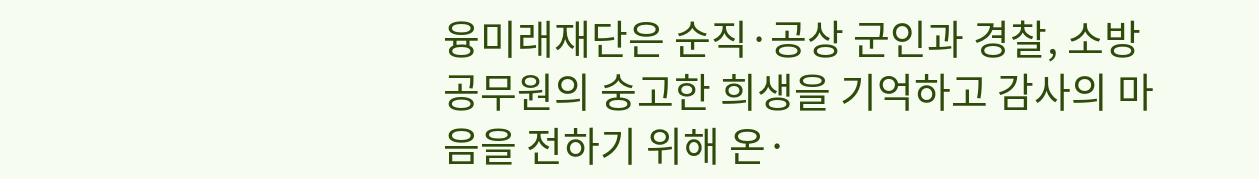융미래재단은 순직·공상 군인과 경찰, 소방공무원의 숭고한 희생을 기억하고 감사의 마음을 전하기 위해 온·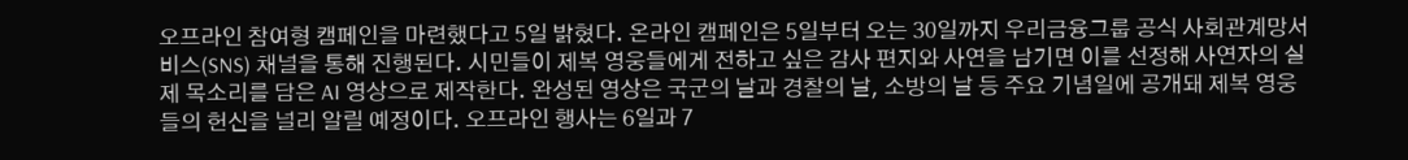오프라인 참여형 캠페인을 마련했다고 5일 밝혔다. 온라인 캠페인은 5일부터 오는 30일까지 우리금융그룹 공식 사회관계망서비스(SNS) 채널을 통해 진행된다. 시민들이 제복 영웅들에게 전하고 싶은 감사 편지와 사연을 남기면 이를 선정해 사연자의 실제 목소리를 담은 AI 영상으로 제작한다. 완성된 영상은 국군의 날과 경찰의 날, 소방의 날 등 주요 기념일에 공개돼 제복 영웅들의 헌신을 널리 알릴 예정이다. 오프라인 행사는 6일과 7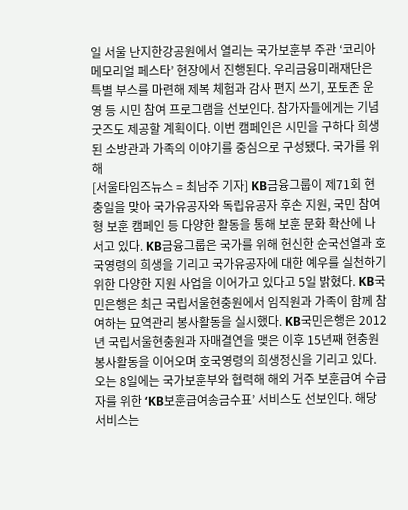일 서울 난지한강공원에서 열리는 국가보훈부 주관 ‘코리아 메모리얼 페스타’ 현장에서 진행된다. 우리금융미래재단은 특별 부스를 마련해 제복 체험과 감사 편지 쓰기, 포토존 운영 등 시민 참여 프로그램을 선보인다. 참가자들에게는 기념 굿즈도 제공할 계획이다. 이번 캠페인은 시민을 구하다 희생된 소방관과 가족의 이야기를 중심으로 구성됐다. 국가를 위해
[서울타임즈뉴스 = 최남주 기자] KB금융그룹이 제71회 현충일을 맞아 국가유공자와 독립유공자 후손 지원, 국민 참여형 보훈 캠페인 등 다양한 활동을 통해 보훈 문화 확산에 나서고 있다. KB금융그룹은 국가를 위해 헌신한 순국선열과 호국영령의 희생을 기리고 국가유공자에 대한 예우를 실천하기 위한 다양한 지원 사업을 이어가고 있다고 5일 밝혔다. KB국민은행은 최근 국립서울현충원에서 임직원과 가족이 함께 참여하는 묘역관리 봉사활동을 실시했다. KB국민은행은 2012년 국립서울현충원과 자매결연을 맺은 이후 15년째 현충원 봉사활동을 이어오며 호국영령의 희생정신을 기리고 있다. 오는 8일에는 국가보훈부와 협력해 해외 거주 보훈급여 수급자를 위한 ‘KB보훈급여송금수표’ 서비스도 선보인다. 해당 서비스는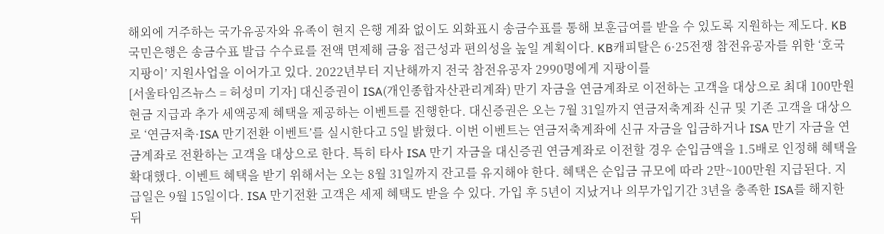해외에 거주하는 국가유공자와 유족이 현지 은행 계좌 없이도 외화표시 송금수표를 통해 보훈급여를 받을 수 있도록 지원하는 제도다. KB국민은행은 송금수표 발급 수수료를 전액 면제해 금융 접근성과 편의성을 높일 계획이다. KB캐피탈은 6·25전쟁 참전유공자를 위한 ‘호국 지팡이’ 지원사업을 이어가고 있다. 2022년부터 지난해까지 전국 참전유공자 2990명에게 지팡이를
[서울타임즈뉴스 = 허성미 기자] 대신증권이 ISA(개인종합자산관리계좌) 만기 자금을 연금계좌로 이전하는 고객을 대상으로 최대 100만원 현금 지급과 추가 세액공제 혜택을 제공하는 이벤트를 진행한다. 대신증권은 오는 7월 31일까지 연금저축계좌 신규 및 기존 고객을 대상으로 ‘연금저축·ISA 만기전환 이벤트’를 실시한다고 5일 밝혔다. 이번 이벤트는 연금저축계좌에 신규 자금을 입금하거나 ISA 만기 자금을 연금계좌로 전환하는 고객을 대상으로 한다. 특히 타사 ISA 만기 자금을 대신증권 연금계좌로 이전할 경우 순입금액을 1.5배로 인정해 혜택을 확대했다. 이벤트 혜택을 받기 위해서는 오는 8월 31일까지 잔고를 유지해야 한다. 혜택은 순입금 규모에 따라 2만~100만원 지급된다. 지급일은 9월 15일이다. ISA 만기전환 고객은 세제 혜택도 받을 수 있다. 가입 후 5년이 지났거나 의무가입기간 3년을 충족한 ISA를 해지한 뒤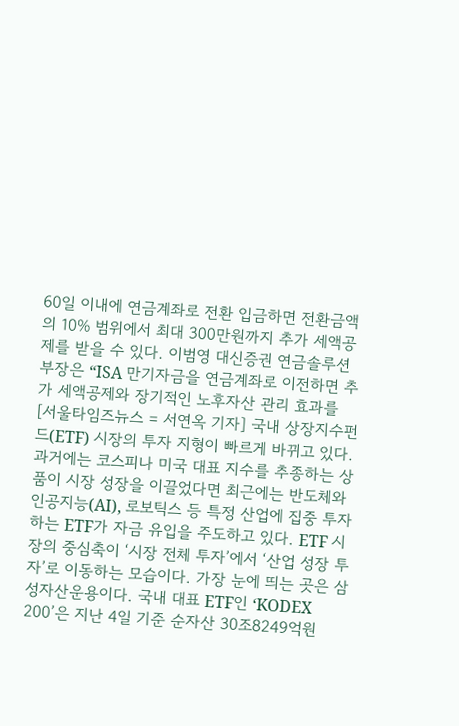60일 이내에 연금계좌로 전환 입금하면 전환금액의 10% 범위에서 최대 300만원까지 추가 세액공제를 받을 수 있다. 이범영 대신증권 연금솔루션부장은 “ISA 만기자금을 연금계좌로 이전하면 추가 세액공제와 장기적인 노후자산 관리 효과를
[서울타임즈뉴스 = 서연옥 기자] 국내 상장지수펀드(ETF) 시장의 투자 지형이 빠르게 바뀌고 있다. 과거에는 코스피나 미국 대표 지수를 추종하는 상품이 시장 성장을 이끌었다면 최근에는 반도체와 인공지능(AI), 로보틱스 등 특정 산업에 집중 투자하는 ETF가 자금 유입을 주도하고 있다. ETF 시장의 중심축이 ‘시장 전체 투자’에서 ‘산업 성장 투자’로 이동하는 모습이다. 가장 눈에 띄는 곳은 삼성자산운용이다. 국내 대표 ETF인 ‘KODEX 200’은 지난 4일 기준 순자산 30조8249억원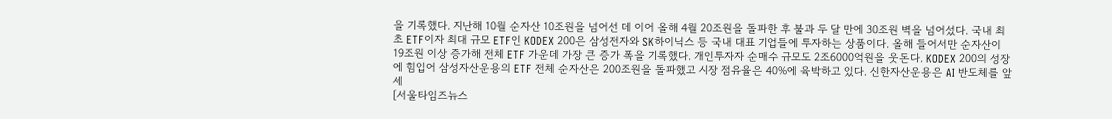을 기록했다. 지난해 10월 순자산 10조원을 넘어선 데 이어 올해 4월 20조원을 돌파한 후 불과 두 달 만에 30조원 벽을 넘어섰다. 국내 최초 ETF이자 최대 규모 ETF인 KODEX 200은 삼성전자와 SK하이닉스 등 국내 대표 기업들에 투자하는 상품이다. 올해 들어서만 순자산이 19조원 이상 증가해 전체 ETF 가운데 가장 큰 증가 폭을 기록했다. 개인투자자 순매수 규모도 2조6000억원을 웃돈다. KODEX 200의 성장에 힘입어 삼성자산운용의 ETF 전체 순자산은 200조원을 돌파했고 시장 점유율은 40%에 육박하고 있다. 신한자산운용은 AI 반도체를 앞세
[서울타임즈뉴스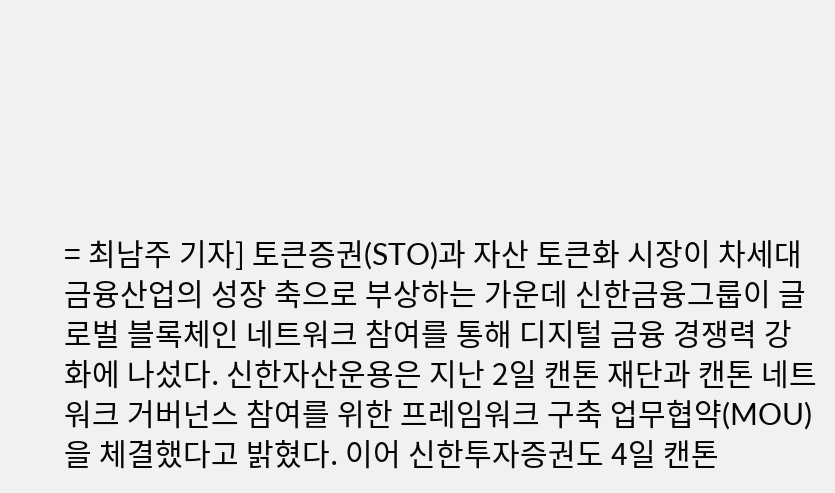= 최남주 기자] 토큰증권(STO)과 자산 토큰화 시장이 차세대 금융산업의 성장 축으로 부상하는 가운데 신한금융그룹이 글로벌 블록체인 네트워크 참여를 통해 디지털 금융 경쟁력 강화에 나섰다. 신한자산운용은 지난 2일 캔톤 재단과 캔톤 네트워크 거버넌스 참여를 위한 프레임워크 구축 업무협약(MOU)을 체결했다고 밝혔다. 이어 신한투자증권도 4일 캔톤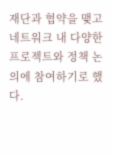재단과 협약을 맺고 네트워크 내 다양한 프로젝트와 정책 논의에 참여하기로 했다.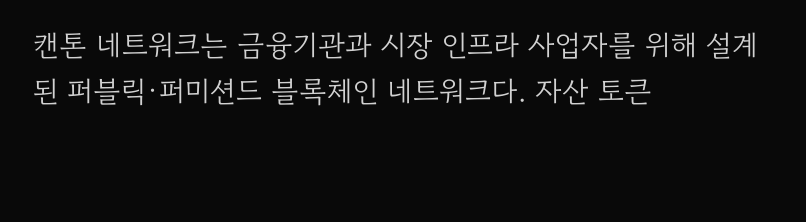캔톤 네트워크는 금융기관과 시장 인프라 사업자를 위해 설계된 퍼블릭·퍼미션드 블록체인 네트워크다. 자산 토큰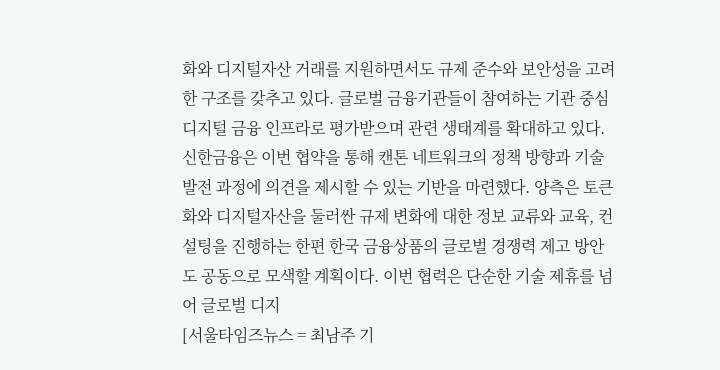화와 디지털자산 거래를 지원하면서도 규제 준수와 보안성을 고려한 구조를 갖추고 있다. 글로벌 금융기관들이 참여하는 기관 중심 디지털 금융 인프라로 평가받으며 관련 생태계를 확대하고 있다. 신한금융은 이번 협약을 통해 캔톤 네트워크의 정책 방향과 기술 발전 과정에 의견을 제시할 수 있는 기반을 마련했다. 양측은 토큰화와 디지털자산을 둘러싼 규제 변화에 대한 정보 교류와 교육, 컨설팅을 진행하는 한편 한국 금융상품의 글로벌 경쟁력 제고 방안도 공동으로 모색할 계획이다. 이번 협력은 단순한 기술 제휴를 넘어 글로벌 디지
[서울타임즈뉴스 = 최남주 기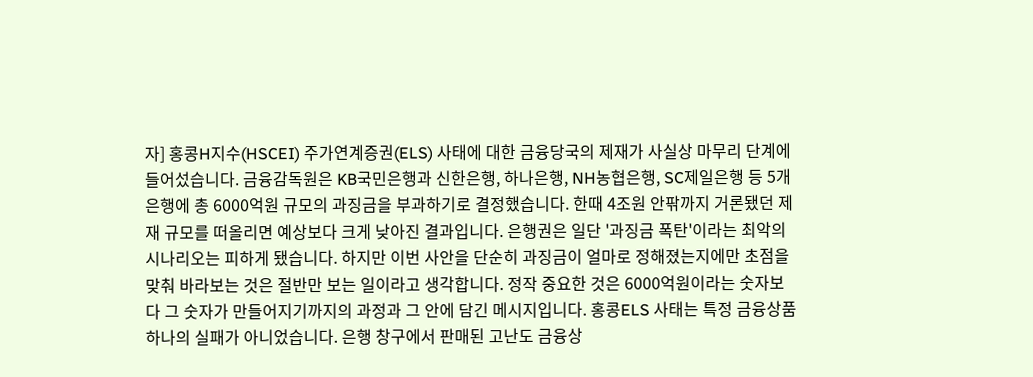자] 홍콩H지수(HSCEI) 주가연계증권(ELS) 사태에 대한 금융당국의 제재가 사실상 마무리 단계에 들어섰습니다. 금융감독원은 KB국민은행과 신한은행, 하나은행, NH농협은행, SC제일은행 등 5개 은행에 총 6000억원 규모의 과징금을 부과하기로 결정했습니다. 한때 4조원 안팎까지 거론됐던 제재 규모를 떠올리면 예상보다 크게 낮아진 결과입니다. 은행권은 일단 '과징금 폭탄'이라는 최악의 시나리오는 피하게 됐습니다. 하지만 이번 사안을 단순히 과징금이 얼마로 정해졌는지에만 초점을 맞춰 바라보는 것은 절반만 보는 일이라고 생각합니다. 정작 중요한 것은 6000억원이라는 숫자보다 그 숫자가 만들어지기까지의 과정과 그 안에 담긴 메시지입니다. 홍콩ELS 사태는 특정 금융상품 하나의 실패가 아니었습니다. 은행 창구에서 판매된 고난도 금융상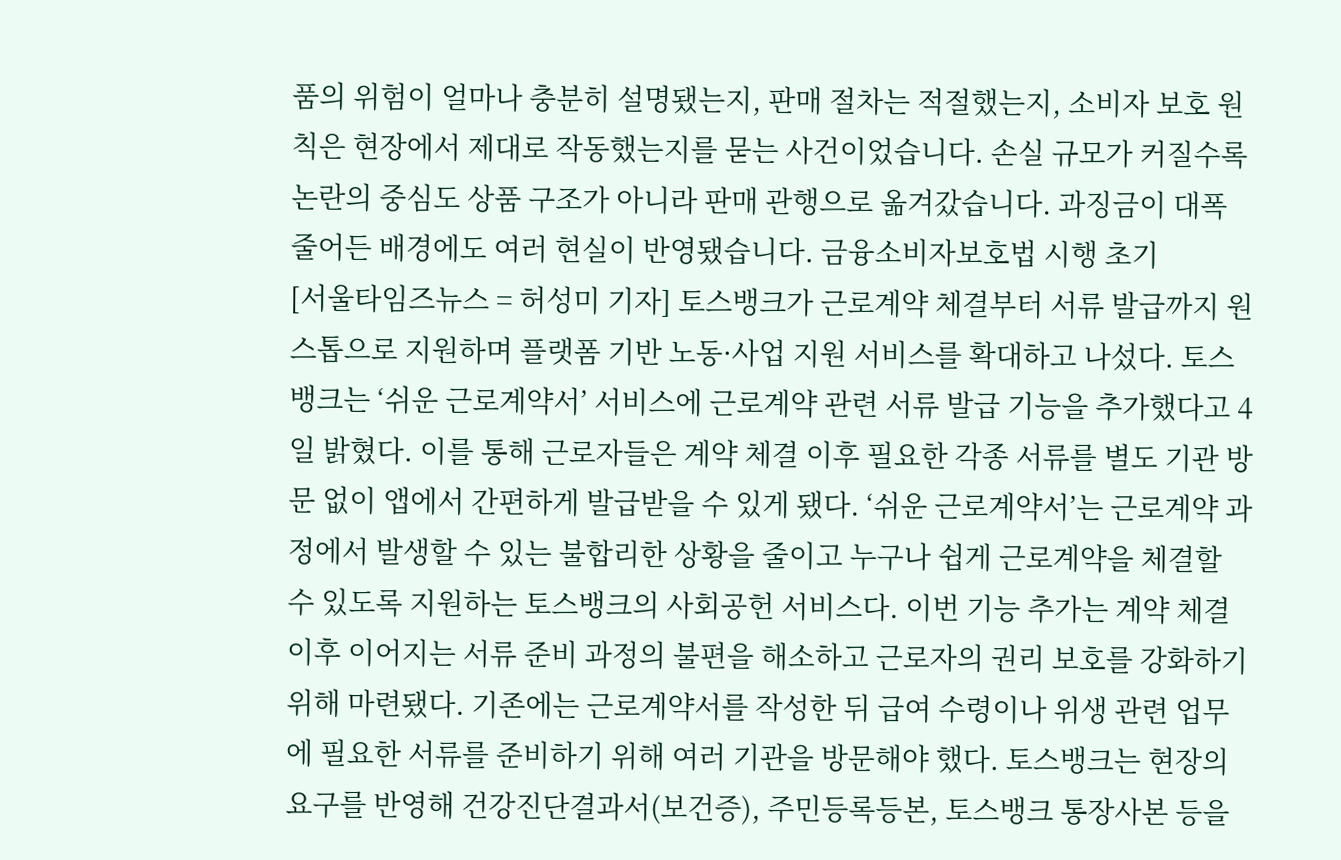품의 위험이 얼마나 충분히 설명됐는지, 판매 절차는 적절했는지, 소비자 보호 원칙은 현장에서 제대로 작동했는지를 묻는 사건이었습니다. 손실 규모가 커질수록 논란의 중심도 상품 구조가 아니라 판매 관행으로 옮겨갔습니다. 과징금이 대폭 줄어든 배경에도 여러 현실이 반영됐습니다. 금융소비자보호법 시행 초기
[서울타임즈뉴스 = 허성미 기자] 토스뱅크가 근로계약 체결부터 서류 발급까지 원스톱으로 지원하며 플랫폼 기반 노동·사업 지원 서비스를 확대하고 나섰다. 토스뱅크는 ‘쉬운 근로계약서’ 서비스에 근로계약 관련 서류 발급 기능을 추가했다고 4일 밝혔다. 이를 통해 근로자들은 계약 체결 이후 필요한 각종 서류를 별도 기관 방문 없이 앱에서 간편하게 발급받을 수 있게 됐다. ‘쉬운 근로계약서’는 근로계약 과정에서 발생할 수 있는 불합리한 상황을 줄이고 누구나 쉽게 근로계약을 체결할 수 있도록 지원하는 토스뱅크의 사회공헌 서비스다. 이번 기능 추가는 계약 체결 이후 이어지는 서류 준비 과정의 불편을 해소하고 근로자의 권리 보호를 강화하기 위해 마련됐다. 기존에는 근로계약서를 작성한 뒤 급여 수령이나 위생 관련 업무에 필요한 서류를 준비하기 위해 여러 기관을 방문해야 했다. 토스뱅크는 현장의 요구를 반영해 건강진단결과서(보건증), 주민등록등본, 토스뱅크 통장사본 등을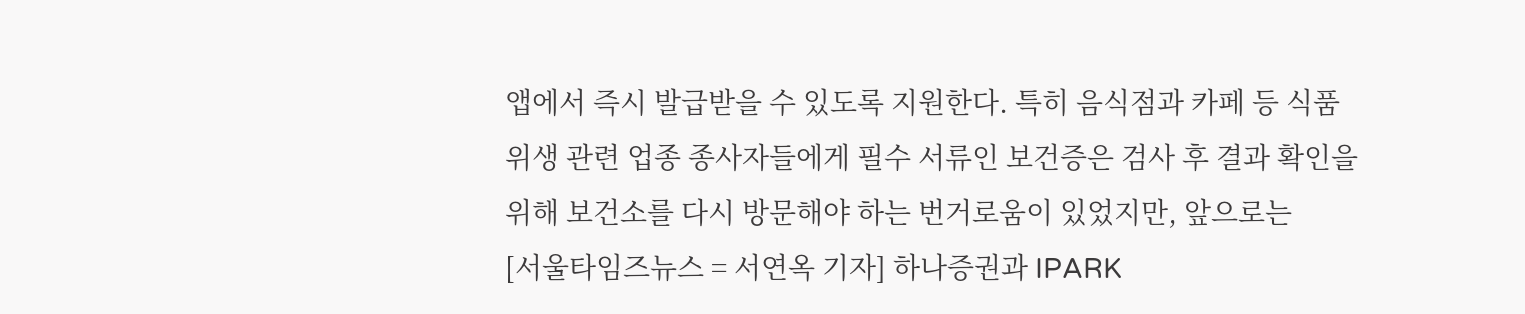앱에서 즉시 발급받을 수 있도록 지원한다. 특히 음식점과 카페 등 식품위생 관련 업종 종사자들에게 필수 서류인 보건증은 검사 후 결과 확인을 위해 보건소를 다시 방문해야 하는 번거로움이 있었지만, 앞으로는
[서울타임즈뉴스 = 서연옥 기자] 하나증권과 IPARK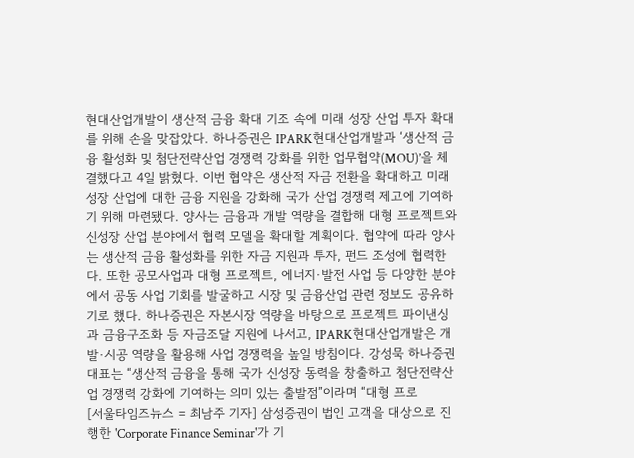현대산업개발이 생산적 금융 확대 기조 속에 미래 성장 산업 투자 확대를 위해 손을 맞잡았다. 하나증권은 IPARK현대산업개발과 ‘생산적 금융 활성화 및 첨단전략산업 경쟁력 강화를 위한 업무협약(MOU)’을 체결했다고 4일 밝혔다. 이번 협약은 생산적 자금 전환을 확대하고 미래 성장 산업에 대한 금융 지원을 강화해 국가 산업 경쟁력 제고에 기여하기 위해 마련됐다. 양사는 금융과 개발 역량을 결합해 대형 프로젝트와 신성장 산업 분야에서 협력 모델을 확대할 계획이다. 협약에 따라 양사는 생산적 금융 활성화를 위한 자금 지원과 투자, 펀드 조성에 협력한다. 또한 공모사업과 대형 프로젝트, 에너지·발전 사업 등 다양한 분야에서 공동 사업 기회를 발굴하고 시장 및 금융산업 관련 정보도 공유하기로 했다. 하나증권은 자본시장 역량을 바탕으로 프로젝트 파이낸싱과 금융구조화 등 자금조달 지원에 나서고, IPARK현대산업개발은 개발·시공 역량을 활용해 사업 경쟁력을 높일 방침이다. 강성묵 하나증권 대표는 “생산적 금융을 통해 국가 신성장 동력을 창출하고 첨단전략산업 경쟁력 강화에 기여하는 의미 있는 출발점”이라며 “대형 프로
[서울타임즈뉴스 = 최남주 기자] 삼성증권이 법인 고객을 대상으로 진행한 'Corporate Finance Seminar'가 기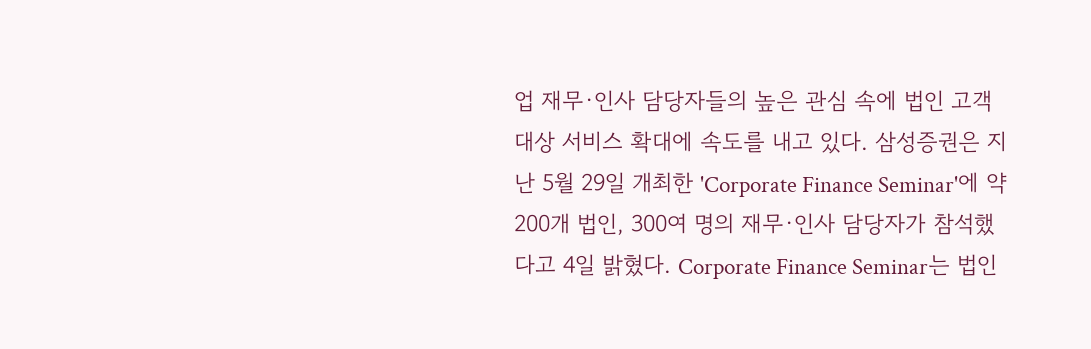업 재무·인사 담당자들의 높은 관심 속에 법인 고객 대상 서비스 확대에 속도를 내고 있다. 삼성증권은 지난 5월 29일 개최한 'Corporate Finance Seminar'에 약 200개 법인, 300여 명의 재무·인사 담당자가 참석했다고 4일 밝혔다. Corporate Finance Seminar는 법인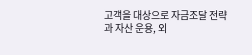고객을 대상으로 자금조달 전략과 자산 운용, 외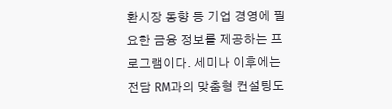환시장 동향 등 기업 경영에 필요한 금융 정보를 제공하는 프로그램이다. 세미나 이후에는 전담 RM과의 맞춤형 컨설팅도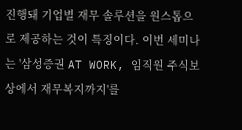진행돼 기업별 재무 솔루션을 원스톱으로 제공하는 것이 특징이다. 이번 세미나는 '삼성증권 AT WORK, 임직원 주식보상에서 재무복지까지'를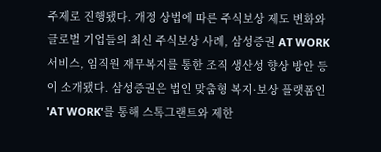주제로 진행됐다. 개정 상법에 따른 주식보상 제도 변화와 글로벌 기업들의 최신 주식보상 사례, 삼성증권 AT WORK 서비스, 임직원 재무복지를 통한 조직 생산성 향상 방안 등이 소개됐다. 삼성증권은 법인 맞춤형 복지·보상 플랫폼인 'AT WORK'를 통해 스톡그랜트와 제한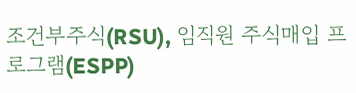조건부주식(RSU), 임직원 주식매입 프로그램(ESPP)